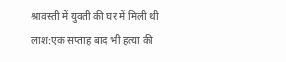श्रावस्ती में युवती की घर में मिली थी लाश:एक सप्ताह बाद भी हत्या की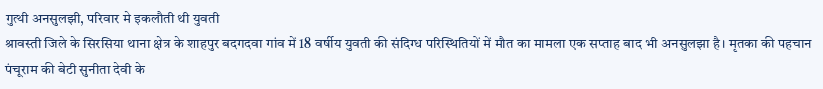गुत्थी अनसुलझी, परिवार मे इकलौती थी युवती
श्रावस्ती जिले के सिरसिया थाना क्षेत्र के शाहपुर बदगदवा गांव में 18 वर्षीय युवती की संदिग्ध परिस्थितियों में मौत का मामला एक सप्ताह बाद भी अनसुलझा है। मृतका की पहचान पंचूराम की बेटी सुनीता देवी के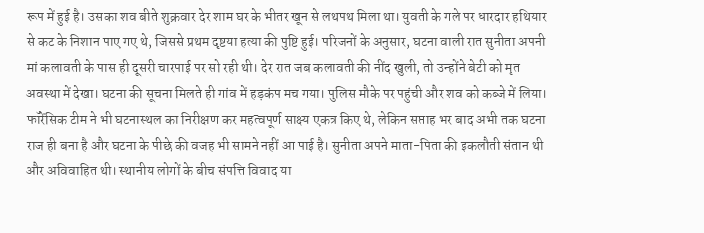रूप में हुई है। उसका शव बीते शुक्रवार देर शाम घर के भीतर खून से लथपथ मिला था। युवती के गले पर धारदार हथियार से कट के निशान पाए गए थे, जिससे प्रथम दृष्टया हत्या की पुष्टि हुई। परिजनों के अनुसार, घटना वाली रात सुनीता अपनी मां कलावती के पास ही दूसरी चारपाई पर सो रही थी। देर रात जब कलावती की नींद खुली, तो उन्होंने बेटी को मृत अवस्था में देखा। घटना की सूचना मिलते ही गांव में हड़कंप मच गया। पुलिस मौके पर पहुंची और शव को कब्जे में लिया। फॉरेंसिक टीम ने भी घटनास्थल का निरीक्षण कर महत्वपूर्ण साक्ष्य एकत्र किए थे, लेकिन सप्ताह भर बाद अभी तक घटना राज ही बना है और घटना के पीछे की वजह भी सामने नहीं आ पाई है। सुनीता अपने माता-पिता की इकलौती संतान थी और अविवाहित थी। स्थानीय लोगों के बीच संपत्ति विवाद या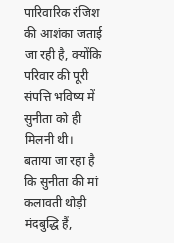पारिवारिक रंजिश की आशंका जताई जा रही है, क्योंकि परिवार की पूरी संपत्ति भविष्य में सुनीता को ही मिलनी थी। बताया जा रहा है कि सुनीता की मां कलावती थोड़ी मंदबुद्धि हैं,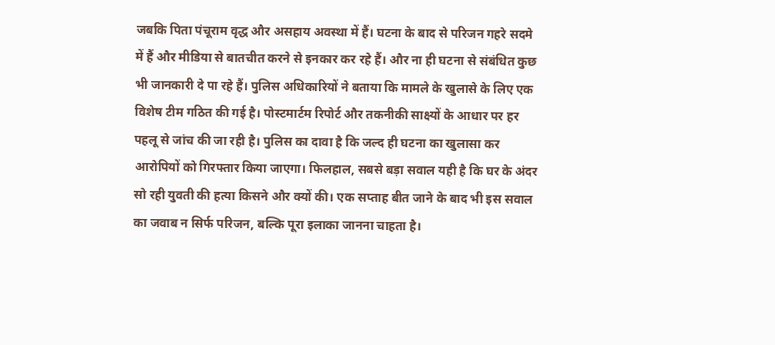जबकि पिता पंचूराम वृद्ध और असहाय अवस्था में हैं। घटना के बाद से परिजन गहरे सदमे में हैं और मीडिया से बातचीत करने से इनकार कर रहे हैं। और ना ही घटना से संबंधित कुछ भी जानकारी दे पा रहे हैं। पुलिस अधिकारियों ने बताया कि मामले के खुलासे के लिए एक विशेष टीम गठित की गई है। पोस्टमार्टम रिपोर्ट और तकनीकी साक्ष्यों के आधार पर हर पहलू से जांच की जा रही है। पुलिस का दावा है कि जल्द ही घटना का खुलासा कर आरोपियों को गिरफ्तार किया जाएगा। फिलहाल, सबसे बड़ा सवाल यही है कि घर के अंदर सो रही युवती की हत्या किसने और क्यों की। एक सप्ताह बीत जाने के बाद भी इस सवाल का जवाब न सिर्फ परिजन, बल्कि पूरा इलाका जानना चाहता है।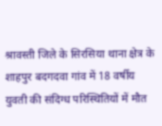श्रावस्ती जिले के सिरसिया थाना क्षेत्र के शाहपुर बदगदवा गांव में 18 वर्षीय युवती की संदिग्ध परिस्थितियों में मौत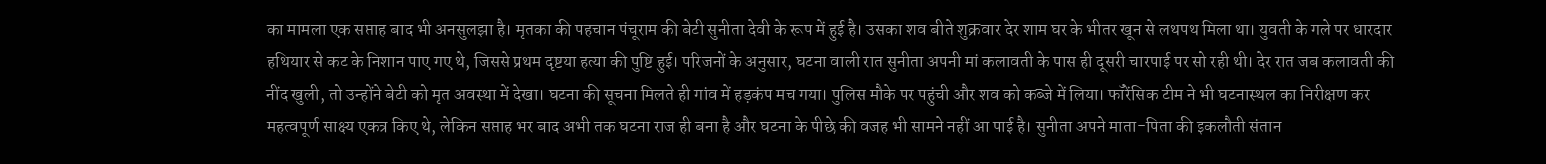का मामला एक सप्ताह बाद भी अनसुलझा है। मृतका की पहचान पंचूराम की बेटी सुनीता देवी के रूप में हुई है। उसका शव बीते शुक्रवार देर शाम घर के भीतर खून से लथपथ मिला था। युवती के गले पर धारदार हथियार से कट के निशान पाए गए थे, जिससे प्रथम दृष्टया हत्या की पुष्टि हुई। परिजनों के अनुसार, घटना वाली रात सुनीता अपनी मां कलावती के पास ही दूसरी चारपाई पर सो रही थी। देर रात जब कलावती की नींद खुली, तो उन्होंने बेटी को मृत अवस्था में देखा। घटना की सूचना मिलते ही गांव में हड़कंप मच गया। पुलिस मौके पर पहुंची और शव को कब्जे में लिया। फॉरेंसिक टीम ने भी घटनास्थल का निरीक्षण कर महत्वपूर्ण साक्ष्य एकत्र किए थे, लेकिन सप्ताह भर बाद अभी तक घटना राज ही बना है और घटना के पीछे की वजह भी सामने नहीं आ पाई है। सुनीता अपने माता-पिता की इकलौती संतान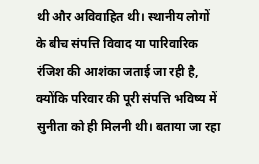थी और अविवाहित थी। स्थानीय लोगों के बीच संपत्ति विवाद या पारिवारिक रंजिश की आशंका जताई जा रही है, क्योंकि परिवार की पूरी संपत्ति भविष्य में सुनीता को ही मिलनी थी। बताया जा रहा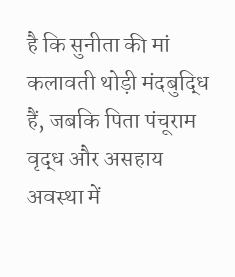है कि सुनीता की मां कलावती थोड़ी मंदबुद्धि हैं, जबकि पिता पंचूराम वृद्ध और असहाय अवस्था में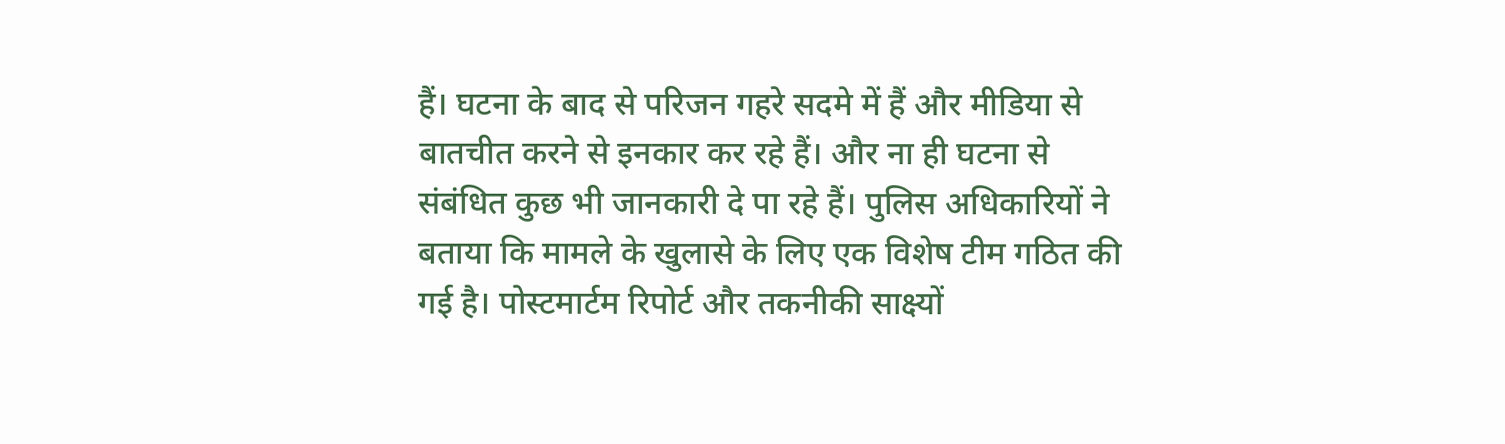हैं। घटना के बाद से परिजन गहरे सदमे में हैं और मीडिया से बातचीत करने से इनकार कर रहे हैं। और ना ही घटना से संबंधित कुछ भी जानकारी दे पा रहे हैं। पुलिस अधिकारियों ने बताया कि मामले के खुलासे के लिए एक विशेष टीम गठित की गई है। पोस्टमार्टम रिपोर्ट और तकनीकी साक्ष्यों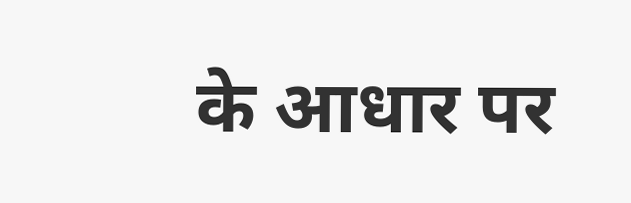के आधार पर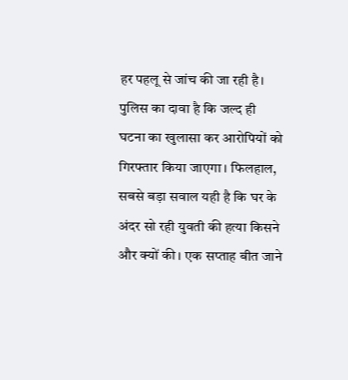हर पहलू से जांच की जा रही है। पुलिस का दावा है कि जल्द ही घटना का खुलासा कर आरोपियों को गिरफ्तार किया जाएगा। फिलहाल, सबसे बड़ा सवाल यही है कि घर के अंदर सो रही युवती की हत्या किसने और क्यों की। एक सप्ताह बीत जाने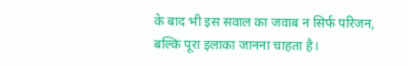के बाद भी इस सवाल का जवाब न सिर्फ परिजन, बल्कि पूरा इलाका जानना चाहता है।